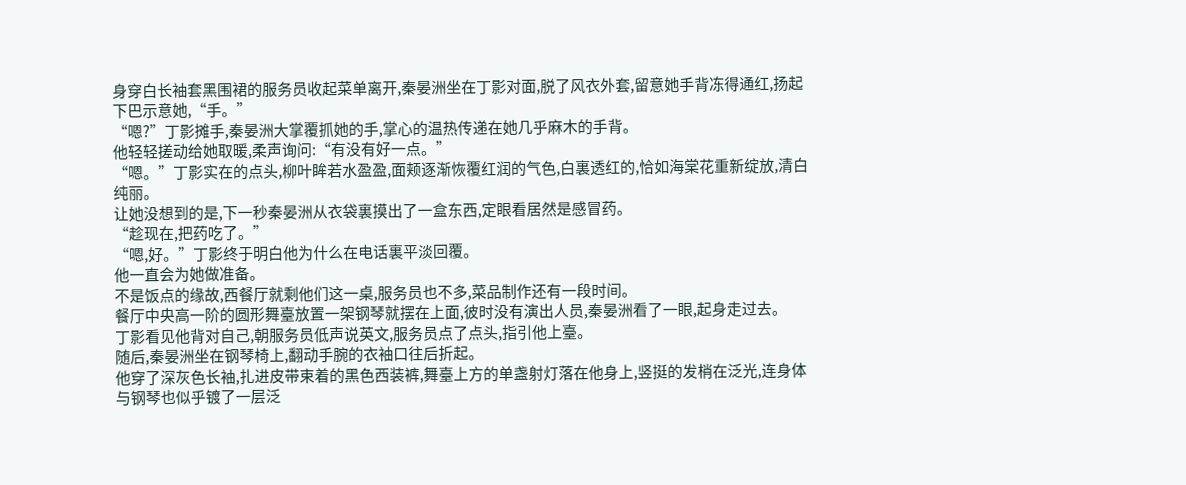身穿白长袖套黑围裙的服务员收起菜单离开,秦晏洲坐在丁影对面,脱了风衣外套,留意她手背冻得通红,扬起下巴示意她,“手。”
“嗯?”丁影摊手,秦晏洲大掌覆抓她的手,掌心的温热传递在她几乎麻木的手背。
他轻轻搓动给她取暖,柔声询问:“有没有好一点。”
“嗯。”丁影实在的点头,柳叶眸若水盈盈,面颊逐渐恢覆红润的气色,白裏透红的,恰如海棠花重新绽放,清白纯丽。
让她没想到的是,下一秒秦晏洲从衣袋裏摸出了一盒东西,定眼看居然是感冒药。
“趁现在,把药吃了。”
“嗯,好。”丁影终于明白他为什么在电话裏平淡回覆。
他一直会为她做准备。
不是饭点的缘故,西餐厅就剩他们这一桌,服务员也不多,菜品制作还有一段时间。
餐厅中央高一阶的圆形舞臺放置一架钢琴就摆在上面,彼时没有演出人员,秦晏洲看了一眼,起身走过去。
丁影看见他背对自己,朝服务员低声说英文,服务员点了点头,指引他上臺。
随后,秦晏洲坐在钢琴椅上,翻动手腕的衣袖口往后折起。
他穿了深灰色长袖,扎进皮带束着的黑色西装裤,舞臺上方的单盏射灯落在他身上,竖挺的发梢在泛光,连身体与钢琴也似乎镀了一层泛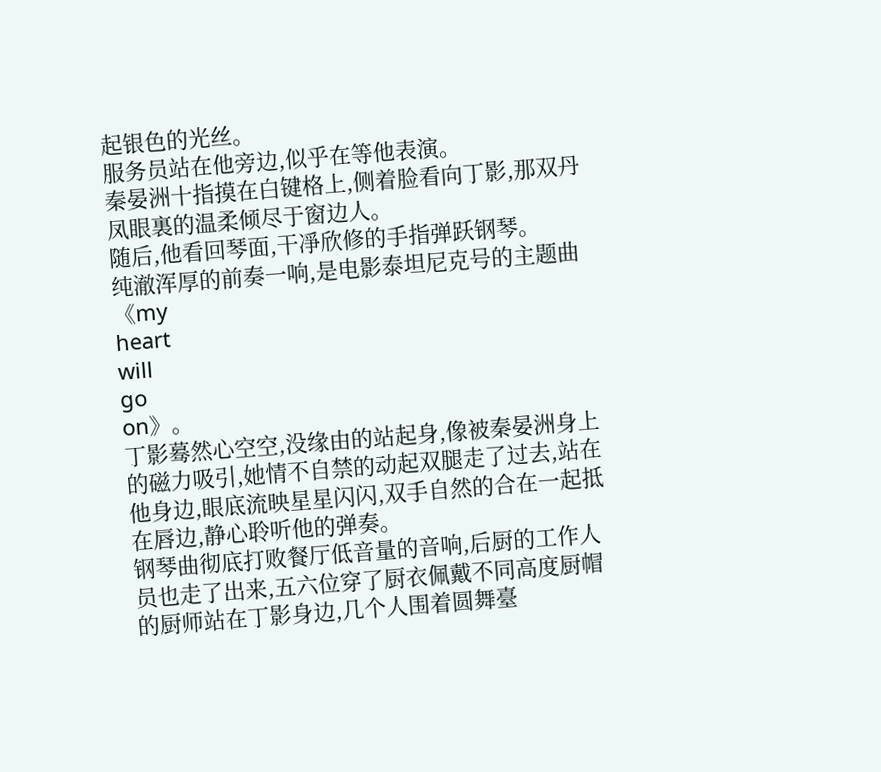起银色的光丝。
服务员站在他旁边,似乎在等他表演。
秦晏洲十指摸在白键格上,侧着脸看向丁影,那双丹凤眼裏的温柔倾尽于窗边人。
随后,他看回琴面,干凈欣修的手指弹跃钢琴。
纯澈浑厚的前奏一响,是电影泰坦尼克号的主题曲《my
heart
will
go
on》。
丁影蓦然心空空,没缘由的站起身,像被秦晏洲身上的磁力吸引,她情不自禁的动起双腿走了过去,站在他身边,眼底流映星星闪闪,双手自然的合在一起抵在唇边,静心聆听他的弹奏。
钢琴曲彻底打败餐厅低音量的音响,后厨的工作人员也走了出来,五六位穿了厨衣佩戴不同高度厨帽的厨师站在丁影身边,几个人围着圆舞臺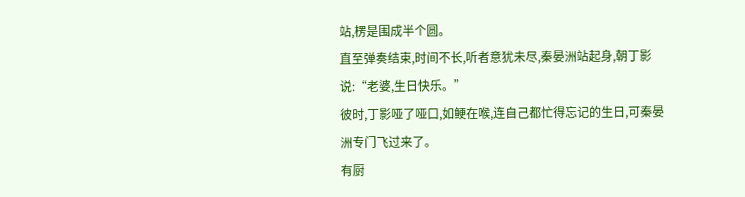站,楞是围成半个圆。
直至弹奏结束,时间不长,听者意犹未尽,秦晏洲站起身,朝丁影说:“老婆,生日快乐。”
彼时,丁影哑了哑口,如鲠在喉,连自己都忙得忘记的生日,可秦晏洲专门飞过来了。
有厨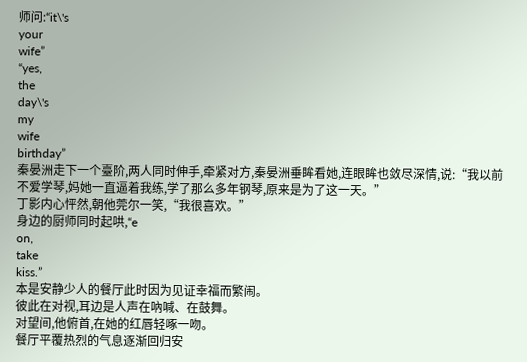师问:“it\'s
your
wife”
“yes,
the
day\'s
my
wife
birthday”
秦晏洲走下一个臺阶,两人同时伸手,牵紧对方,秦晏洲垂眸看她,连眼眸也敛尽深情,说:“我以前不爱学琴,妈她一直逼着我练,学了那么多年钢琴,原来是为了这一天。”
丁影内心怦然,朝他莞尔一笑,“我很喜欢。”
身边的厨师同时起哄,“e
on,
take
kiss.”
本是安静少人的餐厅此时因为见证幸福而繁闹。
彼此在对视,耳边是人声在吶喊、在鼓舞。
对望间,他俯首,在她的红唇轻啄一吻。
餐厅平覆热烈的气息逐渐回归安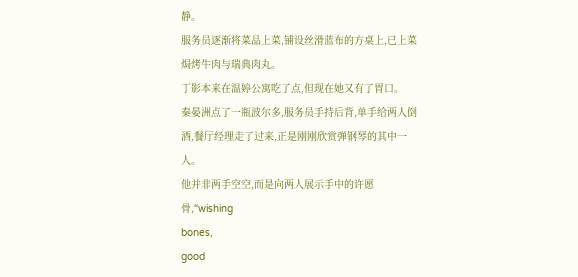静。
服务员逐渐将菜品上菜,铺设丝滑蓝布的方桌上,已上菜焗烤牛肉与瑞典肉丸。
丁影本来在温婷公寓吃了点,但现在她又有了胃口。
秦晏洲点了一瓶波尔多,服务员手持后背,单手给两人倒酒,餐厅经理走了过来,正是刚刚欣赏弹钢琴的其中一人。
他并非两手空空,而是向两人展示手中的许愿骨,“wishing
bones,
good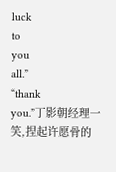luck
to
you
all.”
“thank
you.”丁影朝经理一笑,捏起许愿骨的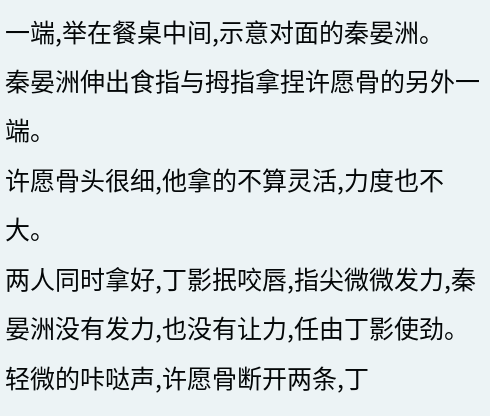一端,举在餐桌中间,示意对面的秦晏洲。
秦晏洲伸出食指与拇指拿捏许愿骨的另外一端。
许愿骨头很细,他拿的不算灵活,力度也不大。
两人同时拿好,丁影抿咬唇,指尖微微发力,秦晏洲没有发力,也没有让力,任由丁影使劲。
轻微的咔哒声,许愿骨断开两条,丁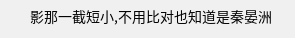影那一截短小,不用比对也知道是秦晏洲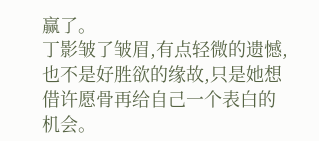赢了。
丁影皱了皱眉,有点轻微的遗憾,也不是好胜欲的缘故,只是她想借许愿骨再给自己一个表白的机会。